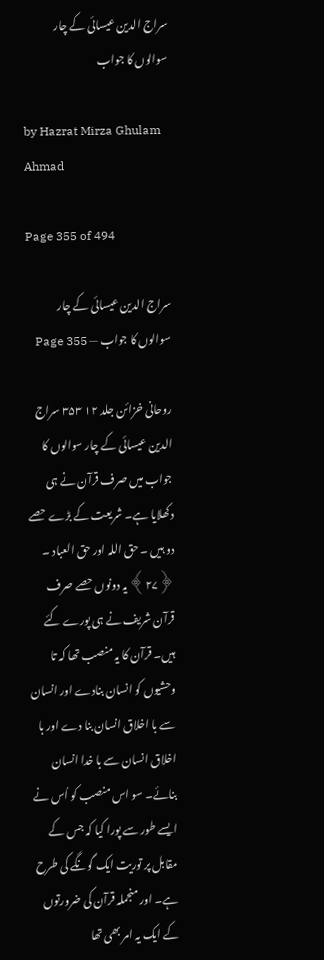سراج الدین عیسائی کے چار سوالوں کا جواب

by Hazrat Mirza Ghulam Ahmad

Page 355 of 494

سراج الدین عیسائی کے چار سوالوں کا جواب — Page 355

روحانی خزائن جلد ۱۲ ۳۵۳ سراج الدین عیسائی کے چار سوالوں کا جواب میں صرف قرآن نے ہی دکھلایا ہے۔ شریعت کے بڑے حصے دو ہیں ۔ حق اللہ اور حق العباد ۔ ﴿۲۷﴾ یہ دونوں حصے صرف قرآن شریف نے ہی پورے کئے ہیں۔ قرآن کا یہ منصب تھا کہ تا وحشیوں کو انسان بنادے اور انسان سے با اخلاق انسان بنا دے اور با اخلاق انسان سے با خدا انسان بنائے۔ سو اس منصب کو اُس نے ایسے طور سے پورا کیا کہ جس کے مقابل پر توریت ایک گونگے کی طرح ہے۔ اور منجملہ قرآن کی ضرورتوں کے ایک یہ امر بھی تھا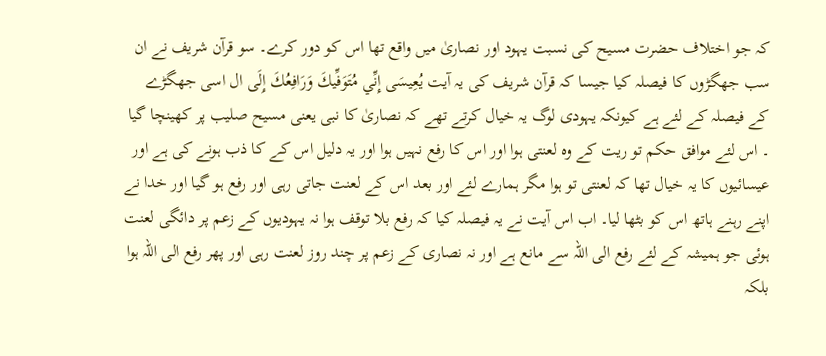کہ جو اختلاف حضرت مسیح کی نسبت یہود اور نصاریٰ میں واقع تھا اس کو دور کرے۔ سو قرآن شریف نے ان سب جھگڑوں کا فیصلہ کیا جیسا کہ قرآن شریف کی یہ آیت يُعِيسَى إِنِّي مُتَوَفِّيكَ وَرَافِعُكَ إِلَی ال اسی جھگڑے کے فیصلہ کے لئے ہے کیونکہ یہودی لوگ یہ خیال کرتے تھے کہ نصاریٰ کا نبی یعنی مسیح صلیب پر کھینچا گیا ۔ اس لئے موافق حکم تو ریت کے وہ لعنتی ہوا اور اس کا رفع نہیں ہوا اور یہ دلیل اس کے کا ذب ہونے کی ہے اور عیسائیوں کا یہ خیال تھا کہ لعنتی تو ہوا مگر ہمارے لئے اور بعد اس کے لعنت جاتی رہی اور رفع ہو گیا اور خدا نے اپنے رہنے ہاتھ اس کو بٹھا لیا۔ اب اس آیت نے یہ فیصلہ کیا کہ رفع بلا توقف ہوا نہ یہودیوں کے زعم پر دائگی لعنت ہوئی جو ہمیشہ کے لئے رفع الی اللہ سے مانع ہے اور نہ نصاری کے زعم پر چند روز لعنت رہی اور پھر رفع الی اللہ ہوا بلکہ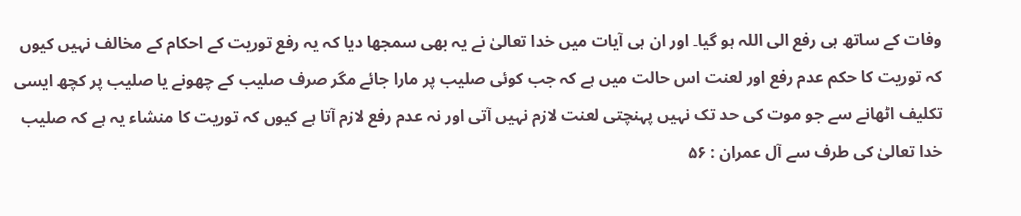وفات کے ساتھ ہی رفع الی اللہ ہو گیا۔ اور ان ہی آیات میں خدا تعالیٰ نے یہ بھی سمجھا دیا کہ یہ رفع توریت کے احکام کے مخالف نہیں کیوں کہ توریت کا حکم عدم رفع اور لعنت اس حالت میں ہے کہ جب کوئی صلیب پر مارا جائے مگر صرف صلیب کے چھونے یا صلیب پر کچھ ایسی تکلیف اٹھانے سے جو موت کی حد تک نہیں پہنچتی لعنت لازم نہیں آتی اور نہ عدم رفع لازم آتا ہے کیوں کہ توریت کا منشاء یہ ہے کہ صلیب خدا تعالیٰ کی طرف سے آل عمران : ۵۶